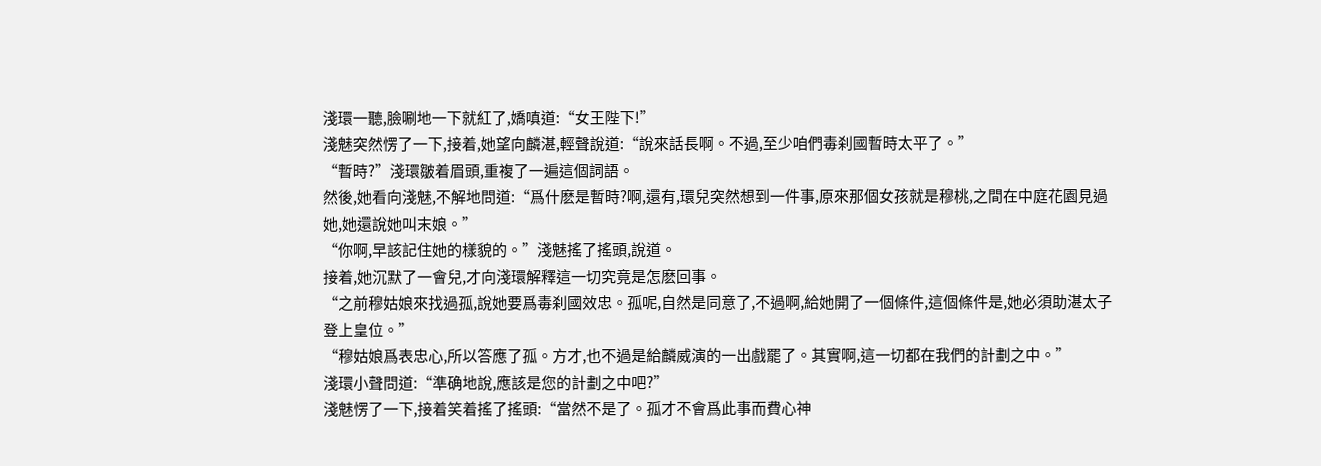淺環一聽,臉唰地一下就紅了,嬌嗔道:“女王陛下!”
淺魅突然愣了一下,接着,她望向麟湛,輕聲說道:“說來話長啊。不過,至少咱們毒刹國暫時太平了。”
“暫時?”淺環皺着眉頭,重複了一遍這個詞語。
然後,她看向淺魅,不解地問道:“爲什麽是暫時?啊,還有,環兒突然想到一件事,原來那個女孩就是穆桃,之間在中庭花園見過她,她還說她叫末娘。”
“你啊,早該記住她的樣貌的。”淺魅搖了搖頭,說道。
接着,她沉默了一會兒,才向淺環解釋這一切究竟是怎麽回事。
“之前穆姑娘來找過孤,說她要爲毒刹國效忠。孤呢,自然是同意了,不過啊,給她開了一個條件,這個條件是,她必須助湛太子登上皇位。”
“穆姑娘爲表忠心,所以答應了孤。方才,也不過是給麟威演的一出戲罷了。其實啊,這一切都在我們的計劃之中。”
淺環小聲問道:“準确地說,應該是您的計劃之中吧?”
淺魅愣了一下,接着笑着搖了搖頭:“當然不是了。孤才不會爲此事而費心神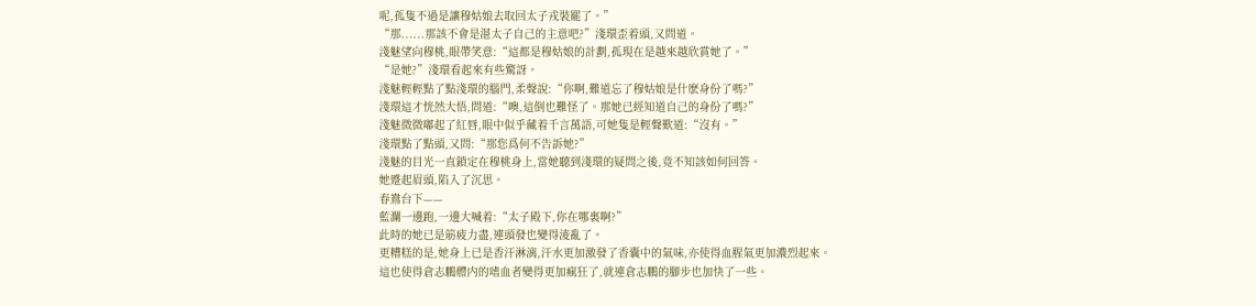呢,孤隻不過是讓穆姑娘去取回太子戎裝罷了。”
“那......那該不會是湛太子自己的主意吧?”淺環歪着頭,又問道。
淺魅望向穆桃,眼帶笑意:“這都是穆姑娘的計劃,孤現在是越來越欣賞她了。”
“是她?”淺環看起來有些驚訝。
淺魅輕輕點了點淺環的腦門,柔聲說:“你啊,難道忘了穆姑娘是什麽身份了嗎?”
淺環這才恍然大悟,問道:“噢,這倒也難怪了。那她已經知道自己的身份了嗎?”
淺魅微微嘟起了紅唇,眼中似乎藏着千言萬語,可她隻是輕聲歎道:“沒有。”
淺環點了點頭,又問:“那您爲何不告訴她?”
淺魅的目光一直鎖定在穆桃身上,當她聽到淺環的疑問之後,竟不知該如何回答。
她蹙起眉頭,陷入了沉思。
春鴦台下——
藍瀾一邊跑,一邊大喊着:“太子殿下,你在哪裏啊?”
此時的她已是筋疲力盡,連頭發也變得淩亂了。
更糟糕的是,她身上已是香汗淋漓,汗水更加激發了香囊中的氣味,亦使得血腥氣更加濃烈起來。
這也使得倉志鵬體内的嗜血者變得更加瘋狂了,就連倉志鵬的腳步也加快了一些。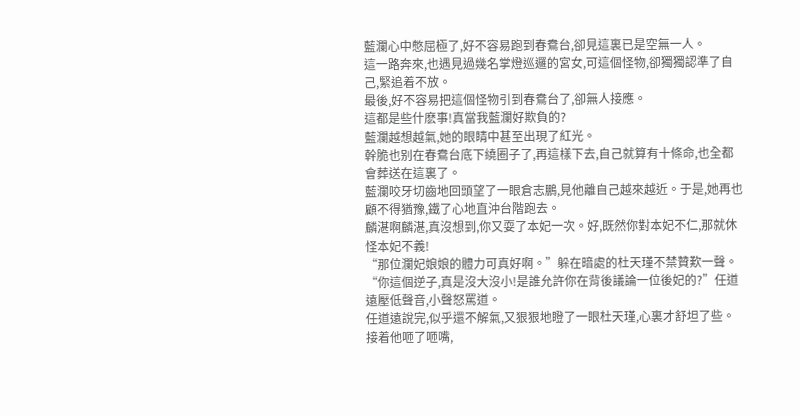藍瀾心中憋屈極了,好不容易跑到春鴦台,卻見這裏已是空無一人。
這一路奔來,也遇見過幾名掌燈巡邏的宮女,可這個怪物,卻獨獨認準了自己,緊追着不放。
最後,好不容易把這個怪物引到春鴦台了,卻無人接應。
這都是些什麽事!真當我藍瀾好欺負的?
藍瀾越想越氣,她的眼睛中甚至出現了紅光。
幹脆也别在春鴦台底下繞圈子了,再這樣下去,自己就算有十條命,也全都會葬送在這裏了。
藍瀾咬牙切齒地回頭望了一眼倉志鵬,見他離自己越來越近。于是,她再也顧不得猶豫,鐵了心地直沖台階跑去。
麟湛啊麟湛,真沒想到,你又耍了本妃一次。好,既然你對本妃不仁,那就休怪本妃不義!
“那位瀾妃娘娘的體力可真好啊。”躲在暗處的杜天瑾不禁贊歎一聲。
“你這個逆子,真是沒大沒小!是誰允許你在背後議論一位後妃的?”任道遠壓低聲音,小聲怒罵道。
任道遠說完,似乎還不解氣,又狠狠地瞪了一眼杜天瑾,心裏才舒坦了些。
接着他咂了咂嘴,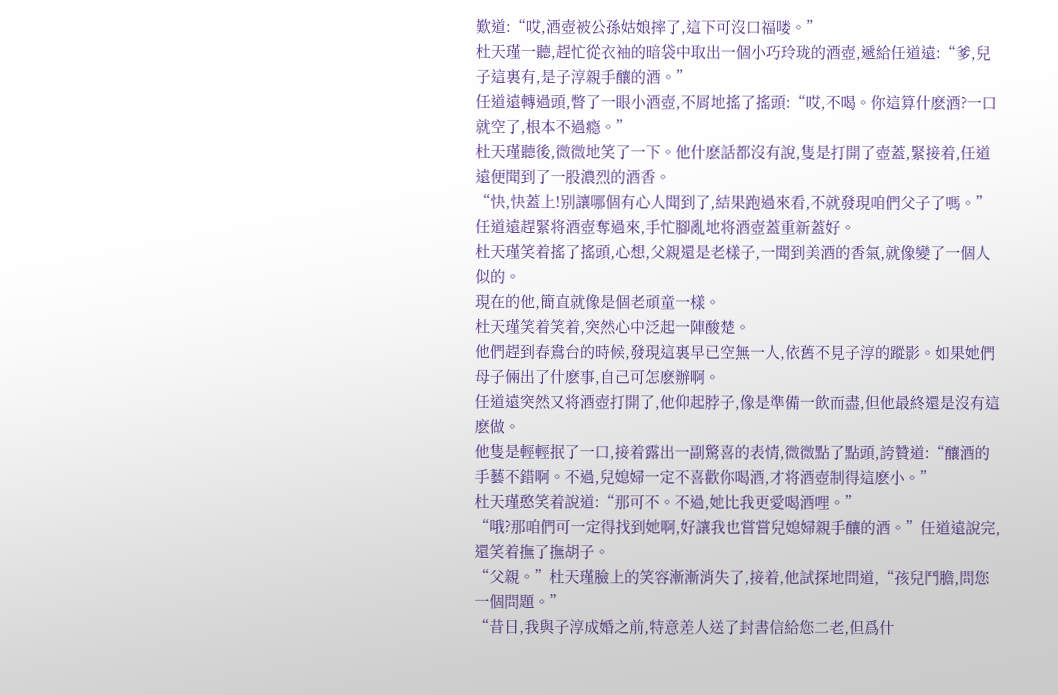歎道:“哎,酒壺被公孫姑娘摔了,這下可沒口福喽。”
杜天瑾一聽,趕忙從衣袖的暗袋中取出一個小巧玲珑的酒壺,遞給任道遠:“爹,兒子這裏有,是子淳親手釀的酒。”
任道遠轉過頭,瞥了一眼小酒壺,不屑地搖了搖頭:“哎,不喝。你這算什麽酒?一口就空了,根本不過瘾。”
杜天瑾聽後,微微地笑了一下。他什麽話都沒有說,隻是打開了壺蓋,緊接着,任道遠便聞到了一股濃烈的酒香。
“快,快蓋上!别讓哪個有心人聞到了,結果跑過來看,不就發現咱們父子了嗎。”任道遠趕緊将酒壺奪過來,手忙腳亂地将酒壺蓋重新蓋好。
杜天瑾笑着搖了搖頭,心想,父親還是老樣子,一聞到美酒的香氣,就像變了一個人似的。
現在的他,簡直就像是個老頑童一樣。
杜天瑾笑着笑着,突然心中泛起一陣酸楚。
他們趕到春鴦台的時候,發現這裏早已空無一人,依舊不見子淳的蹤影。如果她們母子倆出了什麽事,自己可怎麽辦啊。
任道遠突然又将酒壺打開了,他仰起脖子,像是準備一飲而盡,但他最終還是沒有這麽做。
他隻是輕輕抿了一口,接着露出一副驚喜的表情,微微點了點頭,誇贊道:“釀酒的手藝不錯啊。不過,兒媳婦一定不喜歡你喝酒,才将酒壺制得這麽小。”
杜天瑾憨笑着說道:“那可不。不過,她比我更愛喝酒哩。”
“哦?那咱們可一定得找到她啊,好讓我也嘗嘗兒媳婦親手釀的酒。”任道遠說完,還笑着撫了撫胡子。
“父親。”杜天瑾臉上的笑容漸漸消失了,接着,他試探地問道,“孩兒鬥膽,問您一個問題。”
“昔日,我與子淳成婚之前,特意差人送了封書信給您二老,但爲什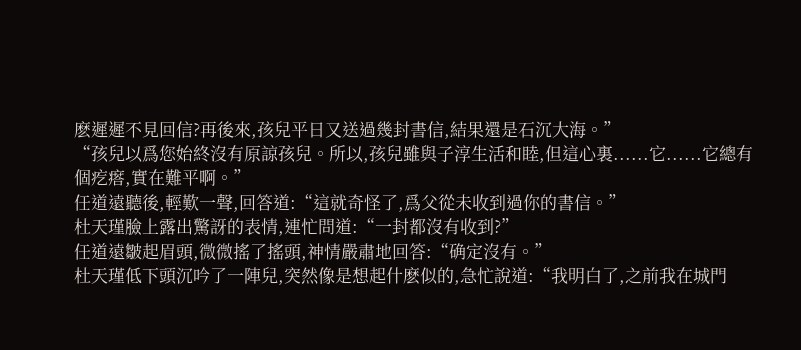麽遲遲不見回信?再後來,孩兒平日又送過幾封書信,結果還是石沉大海。”
“孩兒以爲您始終沒有原諒孩兒。所以,孩兒雖與子淳生活和睦,但這心裏......它......它總有個疙瘩,實在難平啊。”
任道遠聽後,輕歎一聲,回答道:“這就奇怪了,爲父從未收到過你的書信。”
杜天瑾臉上露出驚訝的表情,連忙問道:“一封都沒有收到?”
任道遠皺起眉頭,微微搖了搖頭,神情嚴肅地回答:“确定沒有。”
杜天瑾低下頭沉吟了一陣兒,突然像是想起什麽似的,急忙說道:“我明白了,之前我在城門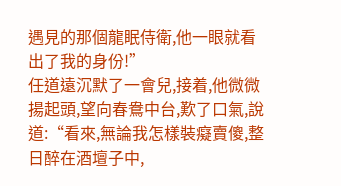遇見的那個龍眠侍衛,他一眼就看出了我的身份!”
任道遠沉默了一會兒,接着,他微微揚起頭,望向春鴦中台,歎了口氣,說道:“看來,無論我怎樣裝癡賣傻,整日醉在酒壇子中,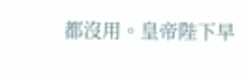都沒用。皇帝陛下早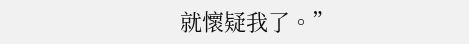就懷疑我了。”